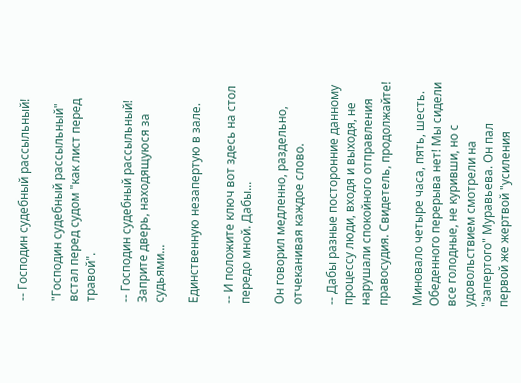-- Господин судебный рассыльный!

"Господин судебный рассыльный" встал перед судом "как лист перед травой".

-- Господин судебный рассыльный! Заприте дверь, находящуюся за судьями...

Единственную незапертую в зале.

-- И положите ключ вот здесь на стол передо мной. Дабы...

Он говорил медленно, раздельно, отчеканивая каждое слово.

-- Дабы разные посторонние данному процессу люди, входя и выходя, не нарушали спокойного отправления правосудия. Свидетель, продолжайте!

Миновало четыре часа, пять, шесть. Обеденного перерыва нет! Мы сидели все голодные, не куривши, но с удовольствием смотрели на "запертого" Муравьева. Он пал первой же жертвой "усиления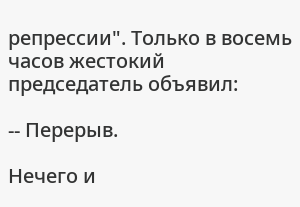репрессии". Только в восемь часов жестокий председатель объявил:

-- Перерыв.

Нечего и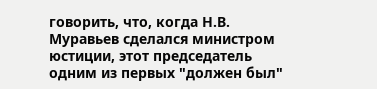говорить, что, когда Н.В. Муравьев сделался министром юстиции, этот председатель одним из первых "должен был"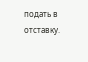подать в отставку.